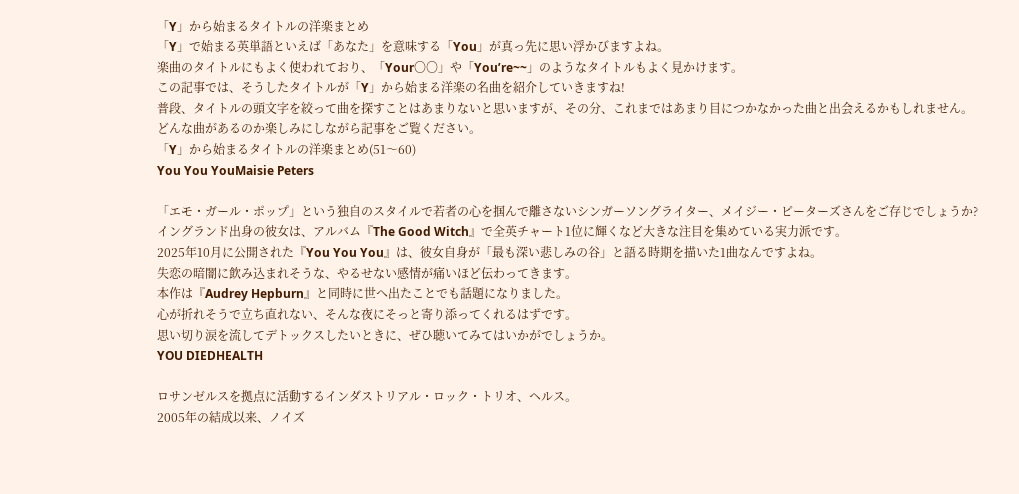「Y」から始まるタイトルの洋楽まとめ
「Y」で始まる英単語といえば「あなた」を意味する「You」が真っ先に思い浮かびますよね。
楽曲のタイトルにもよく使われており、「Your〇〇」や「You’re~~」のようなタイトルもよく見かけます。
この記事では、そうしたタイトルが「Y」から始まる洋楽の名曲を紹介していきますね!
普段、タイトルの頭文字を絞って曲を探すことはあまりないと思いますが、その分、これまではあまり目につかなかった曲と出会えるかもしれません。
どんな曲があるのか楽しみにしながら記事をご覧ください。
「Y」から始まるタイトルの洋楽まとめ(51〜60)
You You YouMaisie Peters

「エモ・ガール・ポップ」という独自のスタイルで若者の心を掴んで離さないシンガーソングライター、メイジー・ピーターズさんをご存じでしょうか?
イングランド出身の彼女は、アルバム『The Good Witch』で全英チャート1位に輝くなど大きな注目を集めている実力派です。
2025年10月に公開された『You You You』は、彼女自身が「最も深い悲しみの谷」と語る時期を描いた1曲なんですよね。
失恋の暗闇に飲み込まれそうな、やるせない感情が痛いほど伝わってきます。
本作は『Audrey Hepburn』と同時に世へ出たことでも話題になりました。
心が折れそうで立ち直れない、そんな夜にそっと寄り添ってくれるはずです。
思い切り涙を流してデトックスしたいときに、ぜひ聴いてみてはいかがでしょうか。
YOU DIEDHEALTH

ロサンゼルスを拠点に活動するインダストリアル・ロック・トリオ、ヘルス。
2005年の結成以来、ノイズ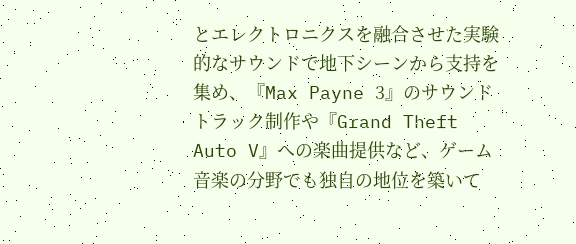とエレクトロニクスを融合させた実験的なサウンドで地下シーンから支持を集め、『Max Payne 3』のサウンドトラック制作や『Grand Theft Auto V』への楽曲提供など、ゲーム音楽の分野でも独自の地位を築いて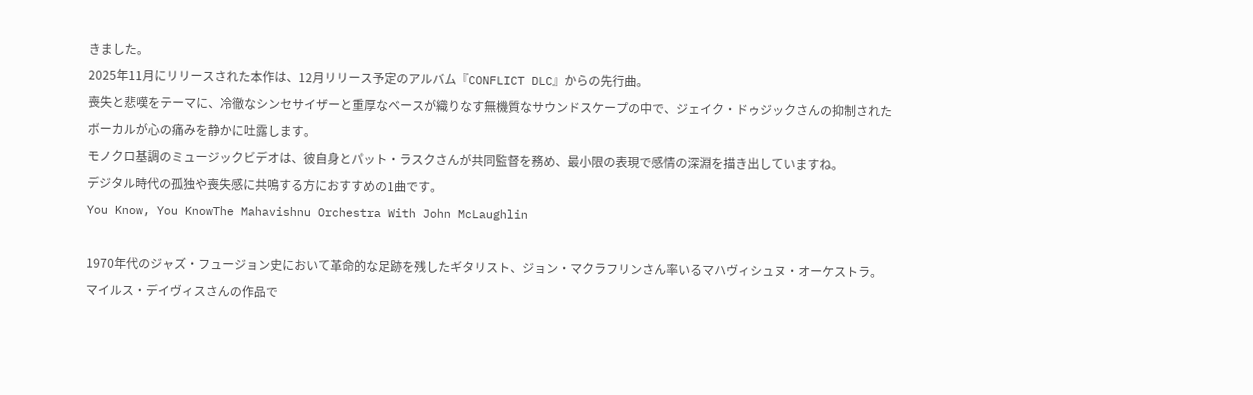きました。
2025年11月にリリースされた本作は、12月リリース予定のアルバム『CONFLICT DLC』からの先行曲。
喪失と悲嘆をテーマに、冷徹なシンセサイザーと重厚なベースが織りなす無機質なサウンドスケープの中で、ジェイク・ドゥジックさんの抑制されたボーカルが心の痛みを静かに吐露します。
モノクロ基調のミュージックビデオは、彼自身とパット・ラスクさんが共同監督を務め、最小限の表現で感情の深淵を描き出していますね。
デジタル時代の孤独や喪失感に共鳴する方におすすめの1曲です。
You Know, You KnowThe Mahavishnu Orchestra With John McLaughlin

1970年代のジャズ・フュージョン史において革命的な足跡を残したギタリスト、ジョン・マクラフリンさん率いるマハヴィシュヌ・オーケストラ。
マイルス・デイヴィスさんの作品で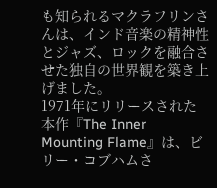も知られるマクラフリンさんは、インド音楽の精神性とジャズ、ロックを融合させた独自の世界観を築き上げました。
1971年にリリースされた本作『The Inner Mounting Flame』は、ビリー・コブハムさ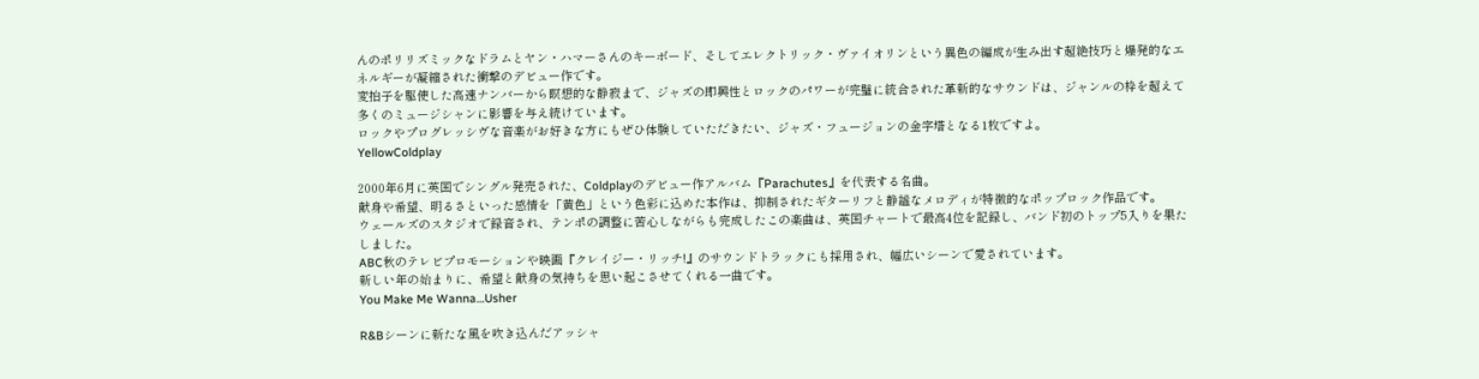んのポリリズミックなドラムとヤン・ハマーさんのキーボード、そしてエレクトリック・ヴァイオリンという異色の編成が生み出す超絶技巧と爆発的なエネルギーが凝縮された衝撃のデビュー作です。
変拍子を駆使した高速ナンバーから瞑想的な静寂まで、ジャズの即興性とロックのパワーが完璧に統合された革新的なサウンドは、ジャンルの枠を超えて多くのミュージシャンに影響を与え続けています。
ロックやプログレッシヴな音楽がお好きな方にもぜひ体験していただきたい、ジャズ・フュージョンの金字塔となる1枚ですよ。
YellowColdplay

2000年6月に英国でシングル発売された、Coldplayのデビュー作アルバム『Parachutes』を代表する名曲。
献身や希望、明るさといった感情を「黄色」という色彩に込めた本作は、抑制されたギターリフと静謐なメロディが特徴的なポップロック作品です。
ウェールズのスタジオで録音され、テンポの調整に苦心しながらも完成したこの楽曲は、英国チャートで最高4位を記録し、バンド初のトップ5入りを果たしました。
ABC秋のテレビプロモーションや映画『クレイジー・リッチ!』のサウンドトラックにも採用され、幅広いシーンで愛されています。
新しい年の始まりに、希望と献身の気持ちを思い起こさせてくれる一曲です。
You Make Me Wanna…Usher

R&Bシーンに新たな風を吹き込んだアッシャ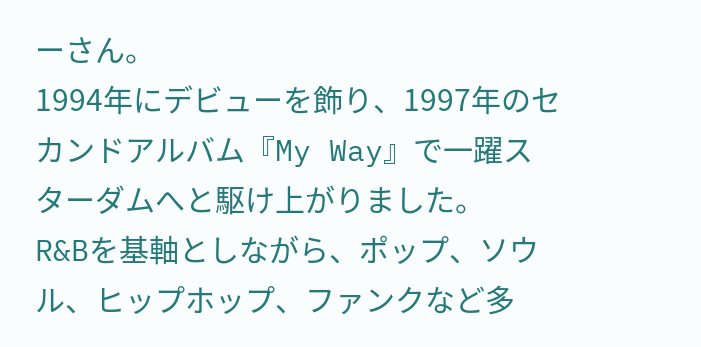ーさん。
1994年にデビューを飾り、1997年のセカンドアルバム『My Way』で一躍スターダムへと駆け上がりました。
R&Bを基軸としながら、ポップ、ソウル、ヒップホップ、ファンクなど多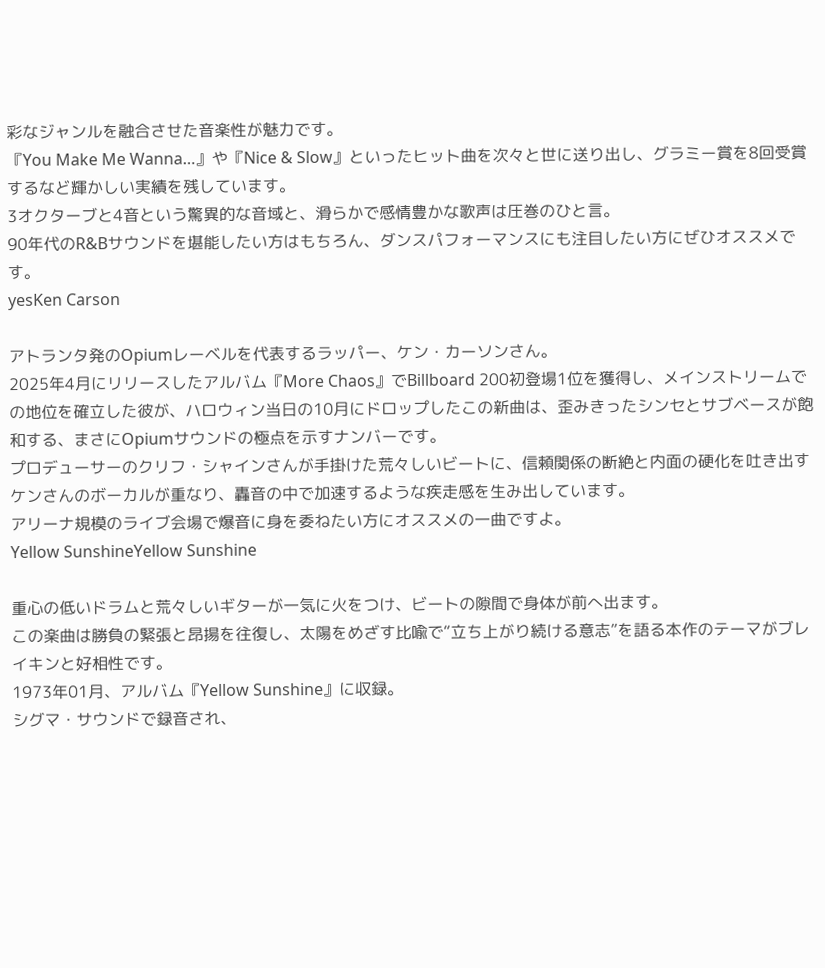彩なジャンルを融合させた音楽性が魅力です。
『You Make Me Wanna…』や『Nice & Slow』といったヒット曲を次々と世に送り出し、グラミー賞を8回受賞するなど輝かしい実績を残しています。
3オクターブと4音という驚異的な音域と、滑らかで感情豊かな歌声は圧巻のひと言。
90年代のR&Bサウンドを堪能したい方はもちろん、ダンスパフォーマンスにも注目したい方にぜひオススメです。
yesKen Carson

アトランタ発のOpiumレーベルを代表するラッパー、ケン・カーソンさん。
2025年4月にリリースしたアルバム『More Chaos』でBillboard 200初登場1位を獲得し、メインストリームでの地位を確立した彼が、ハロウィン当日の10月にドロップしたこの新曲は、歪みきったシンセとサブベースが飽和する、まさにOpiumサウンドの極点を示すナンバーです。
プロデューサーのクリフ・シャインさんが手掛けた荒々しいビートに、信頼関係の断絶と内面の硬化を吐き出すケンさんのボーカルが重なり、轟音の中で加速するような疾走感を生み出しています。
アリーナ規模のライブ会場で爆音に身を委ねたい方にオススメの一曲ですよ。
Yellow SunshineYellow Sunshine

重心の低いドラムと荒々しいギターが一気に火をつけ、ビートの隙間で身体が前へ出ます。
この楽曲は勝負の緊張と昂揚を往復し、太陽をめざす比喩で“立ち上がり続ける意志”を語る本作のテーマがブレイキンと好相性です。
1973年01月、アルバム『Yellow Sunshine』に収録。
シグマ・サウンドで録音され、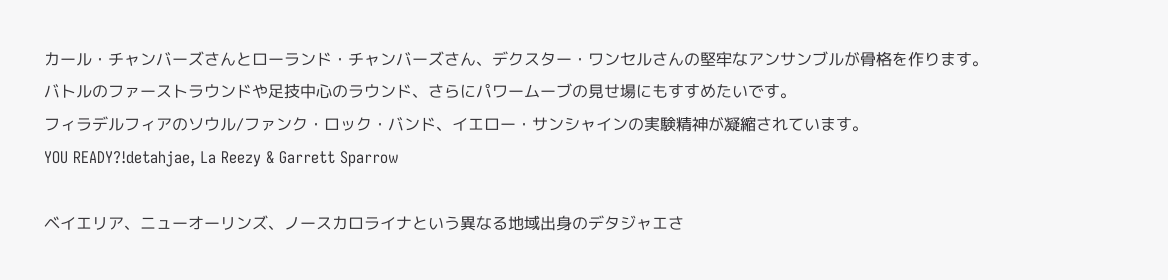カール・チャンバーズさんとローランド・チャンバーズさん、デクスター・ワンセルさんの堅牢なアンサンブルが骨格を作ります。
バトルのファーストラウンドや足技中心のラウンド、さらにパワームーブの見せ場にもすすめたいです。
フィラデルフィアのソウル/ファンク・ロック・バンド、イエロー・サンシャインの実験精神が凝縮されています。
YOU READY?!detahjae, La Reezy & Garrett Sparrow

ベイエリア、ニューオーリンズ、ノースカロライナという異なる地域出身のデタジャエさ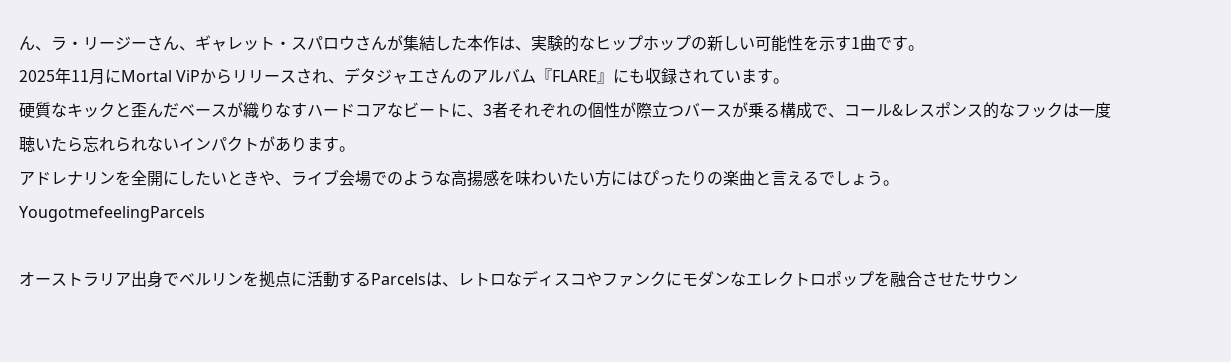ん、ラ・リージーさん、ギャレット・スパロウさんが集結した本作は、実験的なヒップホップの新しい可能性を示す1曲です。
2025年11月にMortal ViPからリリースされ、デタジャエさんのアルバム『FLARE』にも収録されています。
硬質なキックと歪んだベースが織りなすハードコアなビートに、3者それぞれの個性が際立つバースが乗る構成で、コール&レスポンス的なフックは一度聴いたら忘れられないインパクトがあります。
アドレナリンを全開にしたいときや、ライブ会場でのような高揚感を味わいたい方にはぴったりの楽曲と言えるでしょう。
YougotmefeelingParcels

オーストラリア出身でベルリンを拠点に活動するParcelsは、レトロなディスコやファンクにモダンなエレクトロポップを融合させたサウン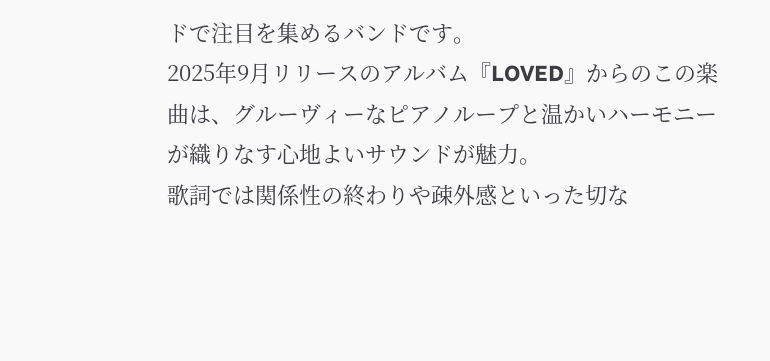ドで注目を集めるバンドです。
2025年9月リリースのアルバム『LOVED』からのこの楽曲は、グルーヴィーなピアノループと温かいハーモニーが織りなす心地よいサウンドが魅力。
歌詞では関係性の終わりや疎外感といった切な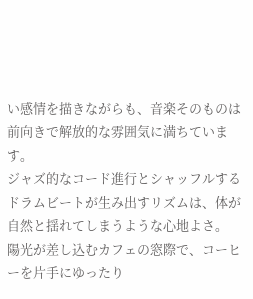い感情を描きながらも、音楽そのものは前向きで解放的な雰囲気に満ちています。
ジャズ的なコード進行とシャッフルするドラムビートが生み出すリズムは、体が自然と揺れてしまうような心地よさ。
陽光が差し込むカフェの窓際で、コーヒーを片手にゆったり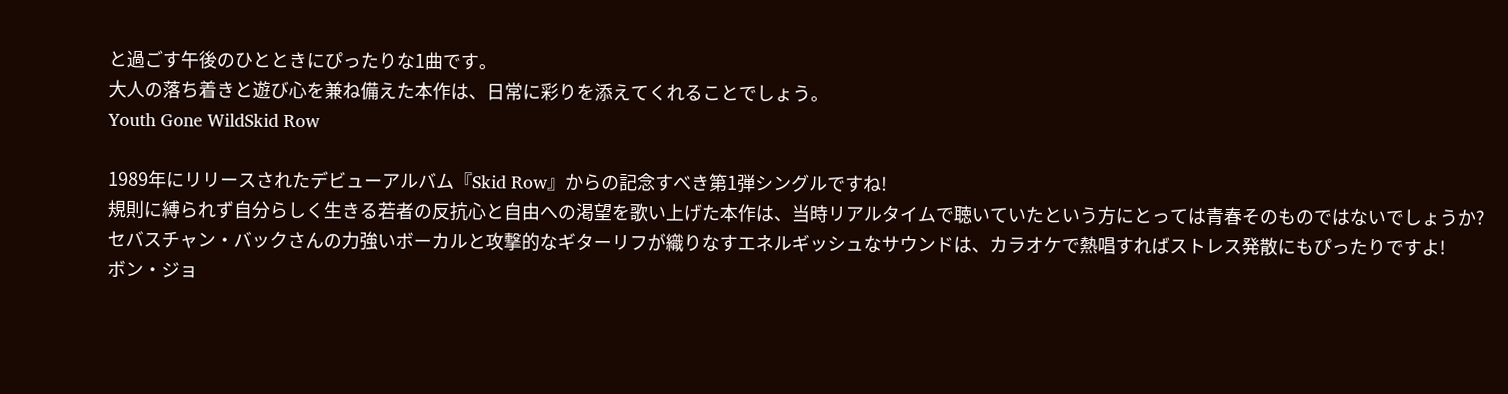と過ごす午後のひとときにぴったりな1曲です。
大人の落ち着きと遊び心を兼ね備えた本作は、日常に彩りを添えてくれることでしょう。
Youth Gone WildSkid Row

1989年にリリースされたデビューアルバム『Skid Row』からの記念すべき第1弾シングルですね!
規則に縛られず自分らしく生きる若者の反抗心と自由への渇望を歌い上げた本作は、当時リアルタイムで聴いていたという方にとっては青春そのものではないでしょうか?
セバスチャン・バックさんの力強いボーカルと攻撃的なギターリフが織りなすエネルギッシュなサウンドは、カラオケで熱唱すればストレス発散にもぴったりですよ!
ボン・ジョ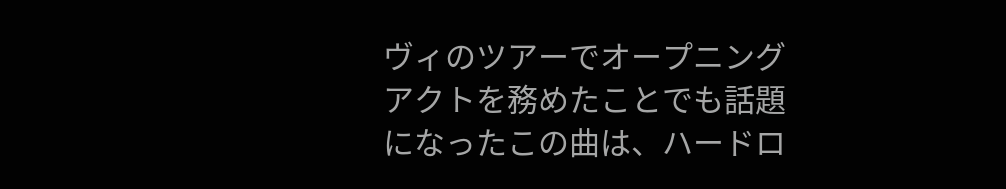ヴィのツアーでオープニングアクトを務めたことでも話題になったこの曲は、ハードロ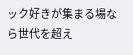ック好きが集まる場なら世代を超え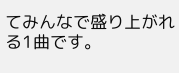てみんなで盛り上がれる1曲です。